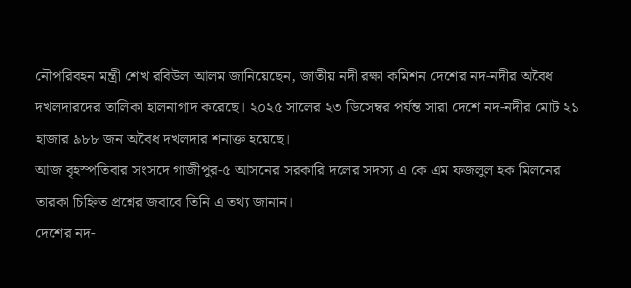নৌপরিবহন মন্ত্রী শেখ রবিউল আলম জানিয়েছেন, জাতীয় নদী রক্ষা কমিশন দেশের নদ-নদীর অবৈধ দখলদারদের তালিকা হালনাগাদ করেছে। ২০২৫ সালের ২৩ ডিসেম্বর পর্যন্ত সারা দেশে নদ-নদীর মোট ২১ হাজার ৯৮৮ জন অবৈধ দখলদার শনাক্ত হয়েছে।
আজ বৃহস্পতিবার সংসদে গাজীপুর-৫ আসনের সরকারি দলের সদস্য এ কে এম ফজলুল হক মিলনের তারকা চিহ্নিত প্রশ্নের জবাবে তিনি এ তথ্য জানান।
দেশের নদ-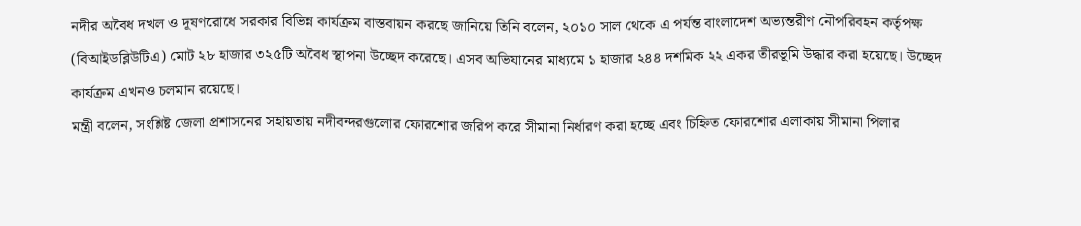নদীর অবৈধ দখল ও দূষণরোধে সরকার বিভিন্ন কার্যক্রম বাস্তবায়ন করছে জানিয়ে তিনি বলেন, ২০১০ সাল থেকে এ পর্যন্ত বাংলাদেশ অভ্যন্তরীণ নৌপরিবহন কর্তৃপক্ষ (বিআইডব্লিউটিএ) মোট ২৮ হাজার ৩২৫টি অবৈধ স্থাপনা উচ্ছেদ করেছে। এসব অভিযানের মাধ্যমে ১ হাজার ২৪৪ দশমিক ২২ একর তীরভূমি উদ্ধার করা হয়েছে। উচ্ছেদ কার্যক্রম এখনও চলমান রয়েছে।
মন্ত্রী বলেন, সংশ্লিষ্ট জেলা প্রশাসনের সহায়তায় নদীবন্দরগুলোর ফোরশোর জরিপ করে সীমানা নির্ধারণ করা হচ্ছে এবং চিহ্নিত ফোরশোর এলাকায় সীমানা পিলার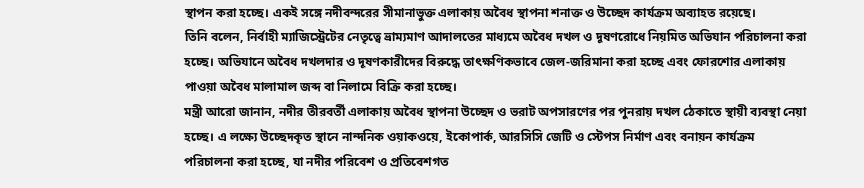স্থাপন করা হচ্ছে। একই সঙ্গে নদীবন্দরের সীমানাভুক্ত এলাকায় অবৈধ স্থাপনা শনাক্ত ও উচ্ছেদ কার্যক্রম অব্যাহত রয়েছে।
তিনি বলেন, নির্বাহী ম্যাজিস্ট্রেটের নেতৃত্বে ভ্রাম্যমাণ আদালতের মাধ্যমে অবৈধ দখল ও দূষণরোধে নিয়মিত অভিযান পরিচালনা করা হচ্ছে। অভিযানে অবৈধ দখলদার ও দূষণকারীদের বিরুদ্ধে তাৎক্ষণিকভাবে জেল-জরিমানা করা হচ্ছে এবং ফোরশোর এলাকায় পাওয়া অবৈধ মালামাল জব্দ বা নিলামে বিক্রি করা হচ্ছে।
মন্ত্রী আরো জানান, নদীর তীরবর্তী এলাকায় অবৈধ স্থাপনা উচ্ছেদ ও ভরাট অপসারণের পর পুনরায় দখল ঠেকাতে স্থায়ী ব্যবস্থা নেয়া হচ্ছে। এ লক্ষ্যে উচ্ছেদকৃত স্থানে নান্দনিক ওয়াকওয়ে, ইকোপার্ক, আরসিসি জেটি ও স্টেপস নির্মাণ এবং বনায়ন কার্যক্রম পরিচালনা করা হচ্ছে, যা নদীর পরিবেশ ও প্রতিবেশগত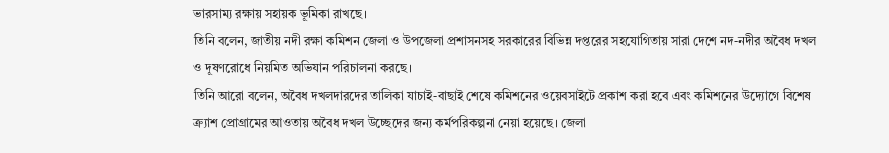ভারসাম্য রক্ষায় সহায়ক ভূমিকা রাখছে।
তিনি বলেন, জাতীয় নদী রক্ষা কমিশন জেলা ও উপজেলা প্রশাসনসহ সরকারের বিভিন্ন দপ্তরের সহযোগিতায় সারা দেশে নদ-নদীর অবৈধ দখল ও দূষণরোধে নিয়মিত অভিযান পরিচালনা করছে।
তিনি আরো বলেন, অবৈধ দখলদারদের তালিকা যাচাই-বাছাই শেষে কমিশনের ওয়েবসাইটে প্রকাশ করা হবে এবং কমিশনের উদ্যোগে বিশেষ ক্র্যাশ প্রোগ্রামের আওতায় অবৈধ দখল উচ্ছেদের জন্য কর্মপরিকল্পনা নেয়া হয়েছে। জেলা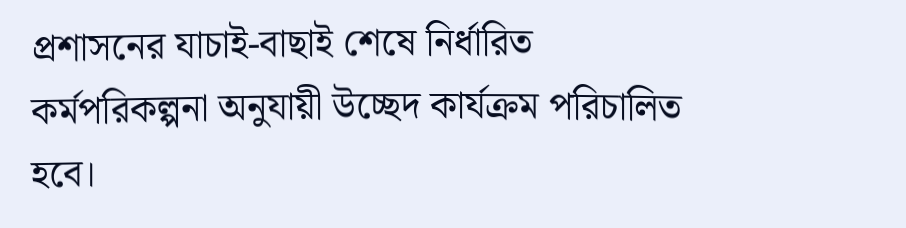প্রশাসনের যাচাই-বাছাই শেষে নির্ধারিত কর্মপরিকল্পনা অনুযায়ী উচ্ছেদ কার্যক্রম পরিচালিত হবে।